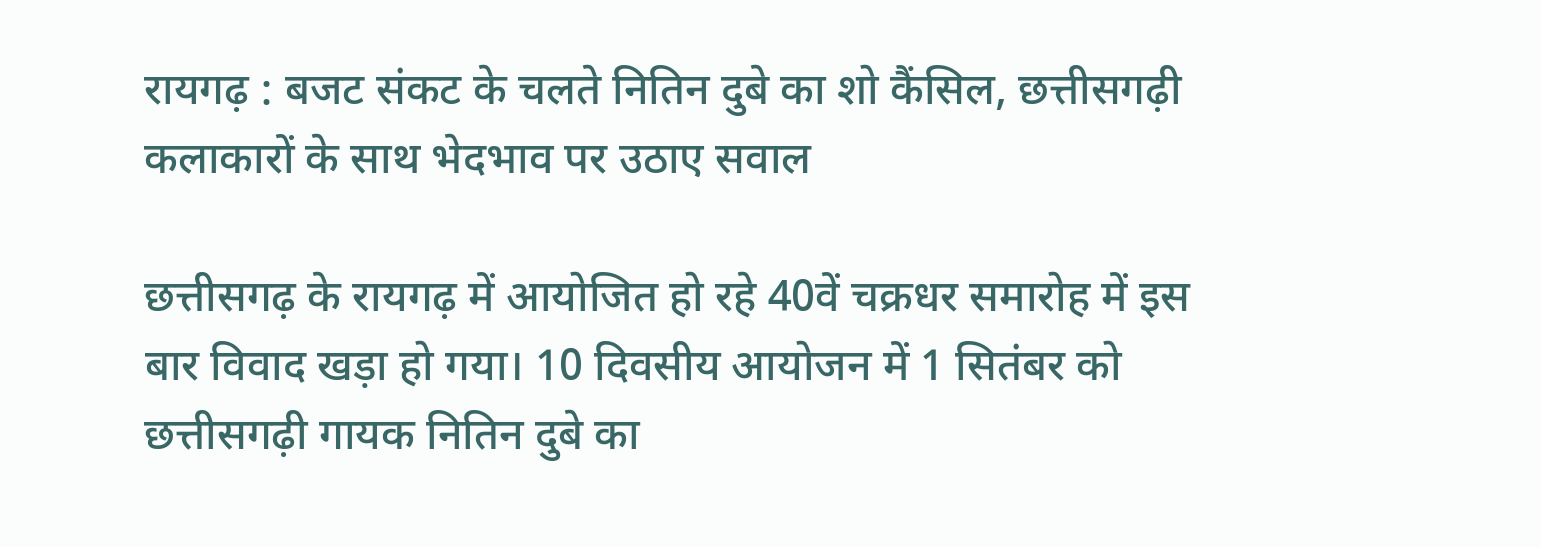रायगढ़ : बजट संकट के चलते नितिन दुबे का शो कैंसिल, छत्तीसगढ़ी कलाकारों के साथ भेदभाव पर उठाए सवाल

छत्तीसगढ़ के रायगढ़ में आयोजित हो रहे 40वें चक्रधर समारोह में इस बार विवाद खड़ा हो गया। 10 दिवसीय आयोजन में 1 सितंबर को छत्तीसगढ़ी गायक नितिन दुबे का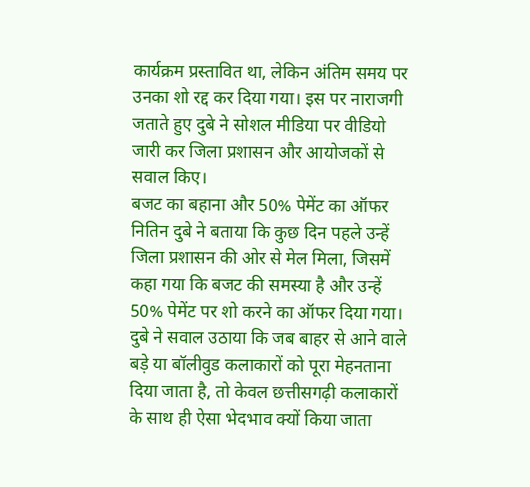कार्यक्रम प्रस्तावित था, लेकिन अंतिम समय पर उनका शो रद्द कर दिया गया। इस पर नाराजगी जताते हुए दुबे ने सोशल मीडिया पर वीडियो जारी कर जिला प्रशासन और आयोजकों से सवाल किए।
बजट का बहाना और 50% पेमेंट का ऑफर
नितिन दुबे ने बताया कि कुछ दिन पहले उन्हें जिला प्रशासन की ओर से मेल मिला, जिसमें कहा गया कि बजट की समस्या है और उन्हें 50% पेमेंट पर शो करने का ऑफर दिया गया। दुबे ने सवाल उठाया कि जब बाहर से आने वाले बड़े या बॉलीवुड कलाकारों को पूरा मेहनताना दिया जाता है, तो केवल छत्तीसगढ़ी कलाकारों के साथ ही ऐसा भेदभाव क्यों किया जाता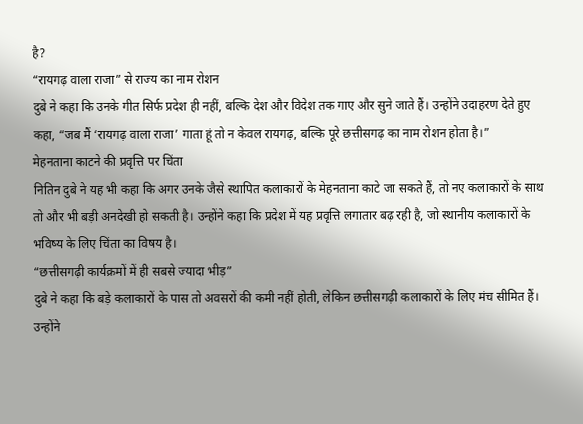है?
“रायगढ़ वाला राजा” से राज्य का नाम रोशन
दुबे ने कहा कि उनके गीत सिर्फ प्रदेश ही नहीं, बल्कि देश और विदेश तक गाए और सुने जाते हैं। उन्होंने उदाहरण देते हुए कहा, “जब मैं ‘रायगढ़ वाला राजा’ गाता हूं तो न केवल रायगढ़, बल्कि पूरे छत्तीसगढ़ का नाम रोशन होता है।”
मेहनताना काटने की प्रवृत्ति पर चिंता
नितिन दुबे ने यह भी कहा कि अगर उनके जैसे स्थापित कलाकारों के मेहनताना काटे जा सकते हैं, तो नए कलाकारों के साथ तो और भी बड़ी अनदेखी हो सकती है। उन्होंने कहा कि प्रदेश में यह प्रवृत्ति लगातार बढ़ रही है, जो स्थानीय कलाकारों के भविष्य के लिए चिंता का विषय है।
“छत्तीसगढ़ी कार्यक्रमों में ही सबसे ज्यादा भीड़”
दुबे ने कहा कि बड़े कलाकारों के पास तो अवसरों की कमी नहीं होती, लेकिन छत्तीसगढ़ी कलाकारों के लिए मंच सीमित हैं। उन्होंने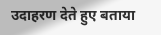उदाहरण देते हुए बताया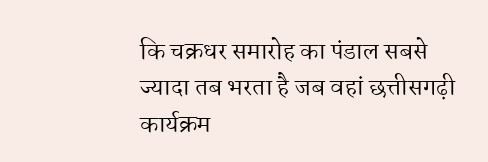कि चक्रधर समारोह का पंडाल सबसे ज्यादा तब भरता है जब वहां छत्तीसगढ़ी कार्यक्रम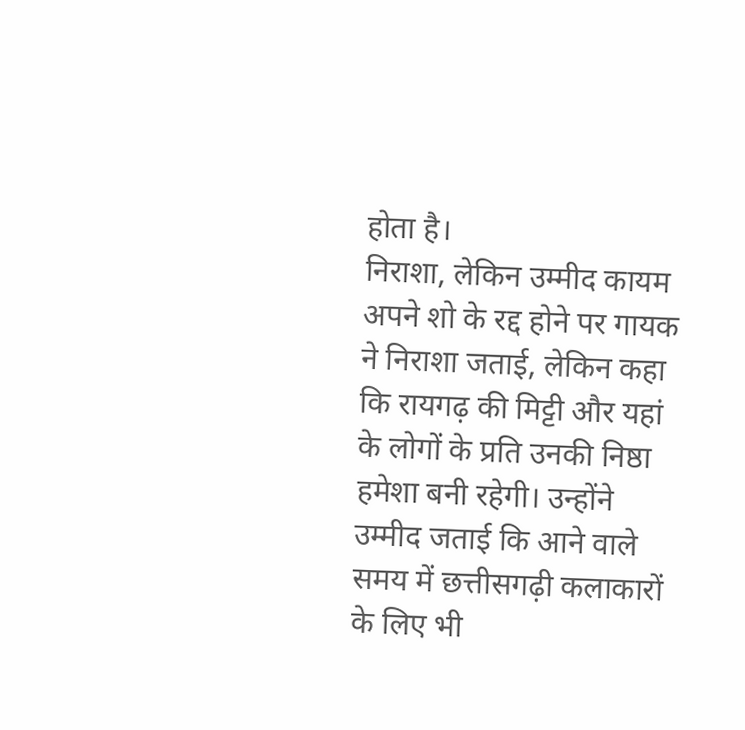होता है।
निराशा, लेकिन उम्मीद कायम
अपने शो के रद्द होने पर गायक ने निराशा जताई, लेकिन कहा कि रायगढ़ की मिट्टी और यहां के लोगों के प्रति उनकी निष्ठा हमेशा बनी रहेगी। उन्होंने उम्मीद जताई कि आने वाले समय में छत्तीसगढ़ी कलाकारों के लिए भी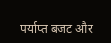पर्याप्त बजट और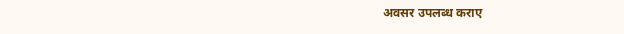अवसर उपलब्ध कराए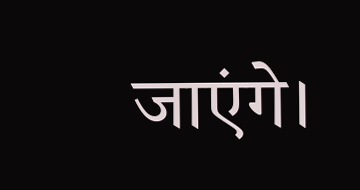जाएंगे।